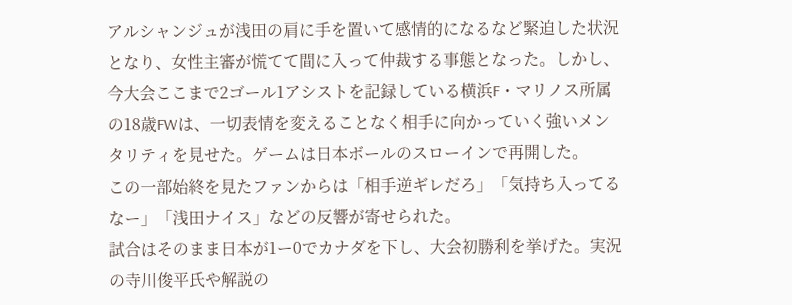アルシャンジュが浅田の肩に手を置いて感情的になるなど緊迫した状況となり、女性主審が慌てて間に入って仲裁する事態となった。しかし、今大会ここまで2ゴール1アシストを記録している横浜F・マリノス所属の18歳FWは、一切表情を変えることなく相手に向かっていく強いメンタリティを見せた。ゲームは日本ボールのスローインで再開した。
この一部始終を見たファンからは「相手逆ギレだろ」「気持ち入ってるなー」「浅田ナイス」などの反響が寄せられた。
試合はそのまま日本が1ー0でカナダを下し、大会初勝利を挙げた。実況の寺川俊平氏や解説の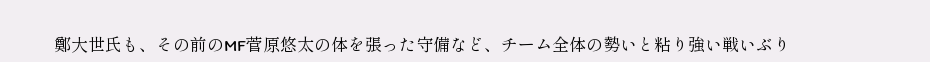鄭大世氏も、その前のMF菅原悠太の体を張った守備など、チーム全体の勢いと粘り強い戦いぶり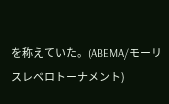を称えていた。(ABEMA/モーリスレベロトーナメント)